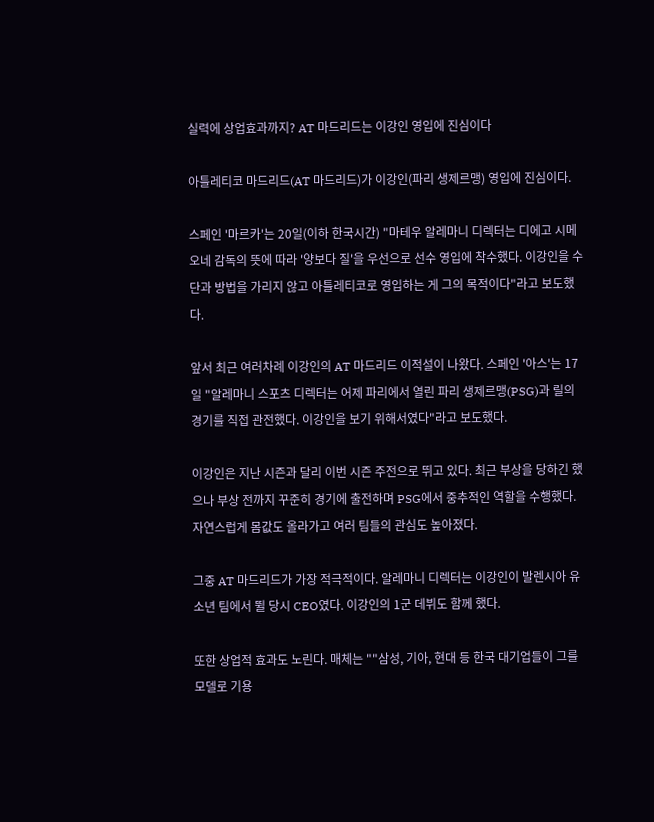실력에 상업효과까지? AT 마드리드는 이강인 영입에 진심이다

아틀레티코 마드리드(AT 마드리드)가 이강인(파리 생제르맹) 영입에 진심이다.

스페인 '마르카'는 20일(이하 한국시간) "마테우 알레마니 디렉터는 디에고 시메오네 감독의 뜻에 따라 '양보다 질'을 우선으로 선수 영입에 착수했다. 이강인을 수단과 방법을 가리지 않고 아틀레티코로 영입하는 게 그의 목적이다"라고 보도했다.

앞서 최근 여러차례 이강인의 AT 마드리드 이적설이 나왔다. 스페인 '아스'는 17일 "알레마니 스포츠 디렉터는 어제 파리에서 열린 파리 생제르맹(PSG)과 릴의 경기를 직접 관전했다. 이강인을 보기 위해서였다"라고 보도했다.

이강인은 지난 시즌과 달리 이번 시즌 주전으로 뛰고 있다. 최근 부상을 당하긴 했으나 부상 전까지 꾸준히 경기에 출전하며 PSG에서 중추적인 역할을 수행했다. 자연스럽게 몸값도 올라가고 여러 팀들의 관심도 높아졌다.

그중 AT 마드리드가 가장 적극적이다. 알레마니 디렉터는 이강인이 발렌시아 유소년 팀에서 뛸 당시 CEO였다. 이강인의 1군 데뷔도 함께 했다.

또한 상업적 효과도 노린다. 매체는 ""삼성, 기아, 현대 등 한국 대기업들이 그를 모델로 기용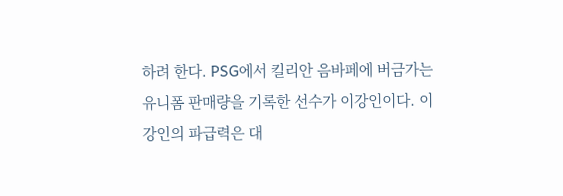하려 한다. PSG에서 킬리안 음바페에 버금가는 유니폼 판매량을 기록한 선수가 이강인이다. 이강인의 파급력은 대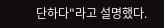단하다"라고 설명했다.